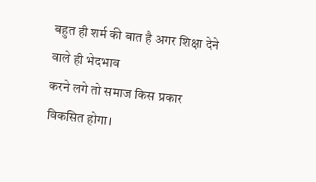बहुत ही शर्म की बात है अगर शिक्षा देने वाले ही भेदभाव
करने लगे तो समाज किस प्रकार विकसित होगा।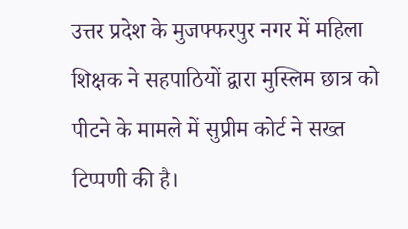उत्तर प्रदेश के मुजफ्फरपुर नगर में महिला शिक्षक ने सहपाठियों द्वारा मुस्लिम छात्र को पीटने के मामले में सुप्रीम कोर्ट ने सख्त टिप्पणी की है।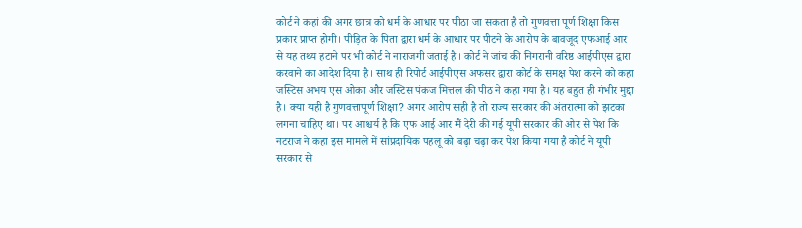कोर्ट ने कहां की अगर छात्र को धर्म के आधार पर पीठा जा सकता है तो गुणवत्ता पूर्ण शिक्षा किस प्रकार प्राप्त होगी। पीड़ित के पिता द्वारा धर्म के आधार पर पीटने के आरोप के बावजूद एफआई आर से यह तथ्य हटाने पर भी कोर्ट ने नाराजगी जताई है। कोर्ट ने जांच की निगरानी वरिष्ठ आईपीएस द्वारा करवाने का आदेश दिया है। साथ ही रिपोर्ट आईपीएस अफसर द्वारा कोर्ट के समक्ष पेश करने को कहा जस्टिस अभय एस ओका और जस्टिस पंकज मित्तल की पीठ ने कहा गया है। यह बहुत ही गंभीर मुद्दा है। क्या यही है गुणवत्तापूर्ण शिक्षा? अगर आरोप सही है तो राज्य सरकार की अंतरात्मा को झटका लगना चाहिए था। पर आश्चर्य है कि एफ आई आर मैं देरी की गई यूपी सरकार की ओर से पेश कि नटराज ने कहा इस मामले में सांप्रदायिक पहलू को बढ़ा चढ़ा कर पेश किया गया है कोर्ट ने यूपी सरकार से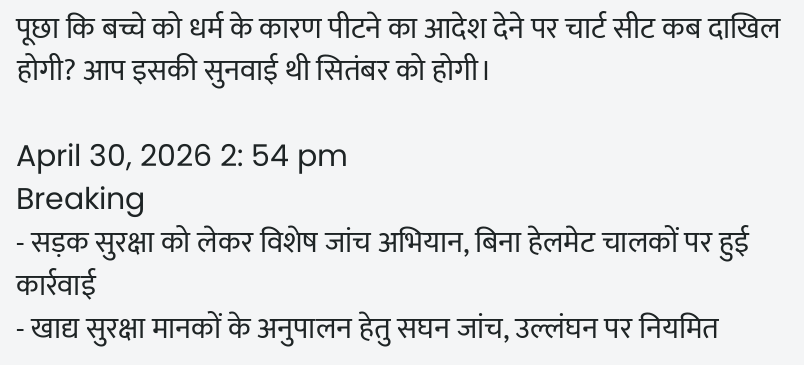पूछा कि बच्चे को धर्म के कारण पीटने का आदेश देने पर चार्ट सीट कब दाखिल होगी? आप इसकी सुनवाई थी सितंबर को होगी।

April 30, 2026 2: 54 pm
Breaking
- सड़क सुरक्षा को लेकर विशेष जांच अभियान, बिना हेलमेट चालकों पर हुई कार्रवाई
- खाद्य सुरक्षा मानकों के अनुपालन हेतु सघन जांच, उल्लंघन पर नियमित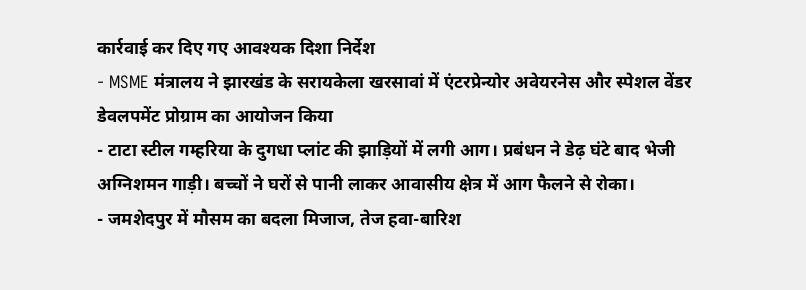कार्रवाई कर दिए गए आवश्यक दिशा निर्देश
- MSME मंत्रालय ने झारखंड के सरायकेला खरसावां में एंटरप्रेन्योर अवेयरनेस और स्पेशल वेंडर डेवलपमेंट प्रोग्राम का आयोजन किया
- टाटा स्टील गम्हरिया के दुगधा प्लांट की झाड़ियों में लगी आग। प्रबंधन ने डेढ़ घंटे बाद भेजी अग्निशमन गाड़ी। बच्चों ने घरों से पानी लाकर आवासीय क्षेत्र में आग फैलने से रोका।
- जमशेदपुर में मौसम का बदला मिजाज, तेज हवा-बारिश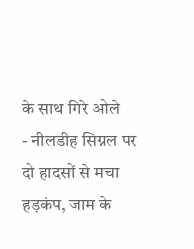के साथ गिरे ओले
- नीलडीह सिग्नल पर दो हादसों से मचा हड़कंप, जाम के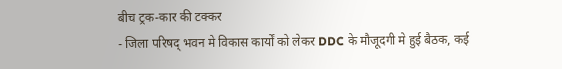बीच ट्रक-कार की टक्कर
- जिला परिषद् भवन मे विकास कार्यों को लेकर DDC के मौजूदगी मे हुई बैठक, कई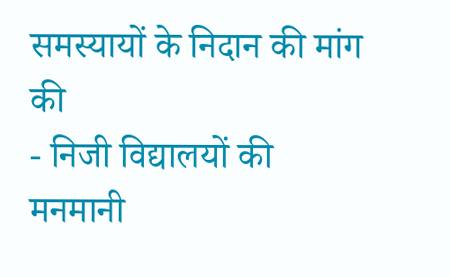समस्यायों के निदान की मांग की
- निजी विद्यालयों की मनमानी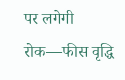पर लगेगी रोक—फीस वृद्धि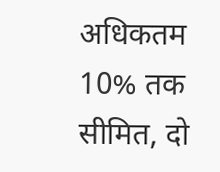अधिकतम 10% तक सीमित, दो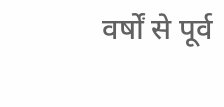वर्षों से पूर्व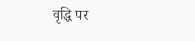वृद्धि पर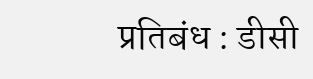प्रतिबंध : डीसी